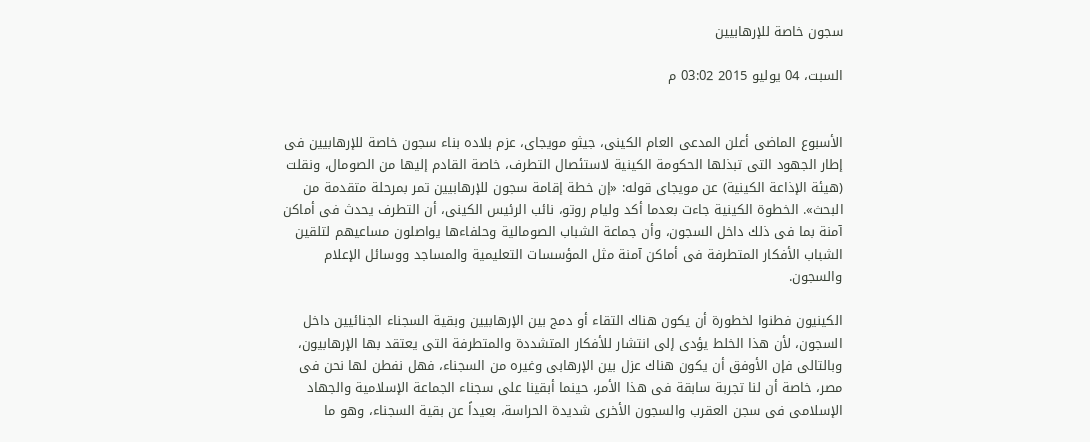سجون خاصة للإرهابيين

السبت، 04 يوليو 2015 03:02 م


الأسبوع الماضى أعلن المدعى العام الكينى، جيثو مويجاى، عزم بلاده بناء سجون خاصة للإرهابيين فى إطار الجهود التى تبذلها الحكومة الكينية لاستئصال التطرف، خاصة القادم إليها من الصومال، ونقلت (هيئة الإذاعة الكينية) عن مويجاى قوله: «إن خطة إقامة سجون للإرهابيين تمر بمرحلة متقدمة من البحث». الخطوة الكينية جاءت بعدما أكد وليام روتو، نائب الرئيس الكينى، أن التطرف يحدث فى أماكن آمنة بما فى ذلك داخل السجون، وأن جماعة الشباب الصومالية وحلفاءها يواصلون مساعيهم لتلقين الشباب الأفكار المتطرفة فى أماكن آمنة مثل المؤسسات التعليمية والمساجد ووسائل الإعلام والسجون.

الكينيون فطنوا لخطورة أن يكون هناك التقاء أو دمج بين الإرهابيين وبقية السجناء الجنائيين داخل السجون، لأن هذا الخلط يؤدى إلى انتشار للأفكار المتشددة والمتطرفة التى يعتقد بها الإرهابيون، وبالتالى فإن الأوفق أن يكون هناك عزل بين الإرهابى وغيره من السجناء، فهل نفطن لها نحن فى مصر، خاصة أن لنا تجربة سابقة فى هذا الأمر، حينما أبقينا على سجناء الجماعة الإسلامية والجهاد الإسلامى فى سجن العقرب والسجون الأخرى شديدة الحراسة، بعيداً عن بقية السجناء، وهو ما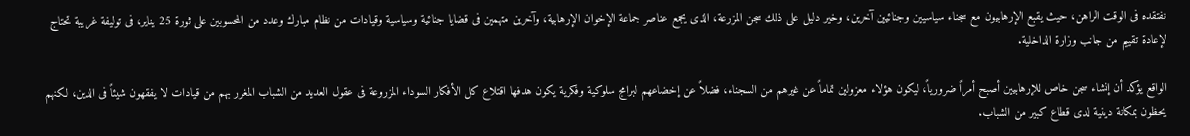نفتقده فى الوقت الراهن، حيث يقبع الإرهابيون مع سجناء سياسيين وجنائيين آخرين، وخير دليل على ذلك سجن المزرعة، الذى يجمع عناصر جماعة الإخوان الإرهابية، وآخرين متهمين فى قضايا جنائية وسياسية وقيادات من نظام مبارك وعدد من المحسوبين على ثورة 25 يناير، فى توليفة غريبة تحتاج لإعادة تقييم من جانب وزارة الداخلية.

الواقع يؤكد أن إنشاء سجن خاص للإرهابيين أصبح أمراً ضرورياً، ليكون هؤلاء معزولين تماماً عن غيرهم من السجناء، فضلاً عن إخضاعهم لبرامج سلوكية وفكرية يكون هدفها اقتلاع كل الأفكار السوداء المزروعة فى عقول العديد من الشباب المغرر بهم من قيادات لا يفقهون شيئاً فى الدين، لكنهم يحظون بمكانة دينية لدى قطاع كبير من الشباب.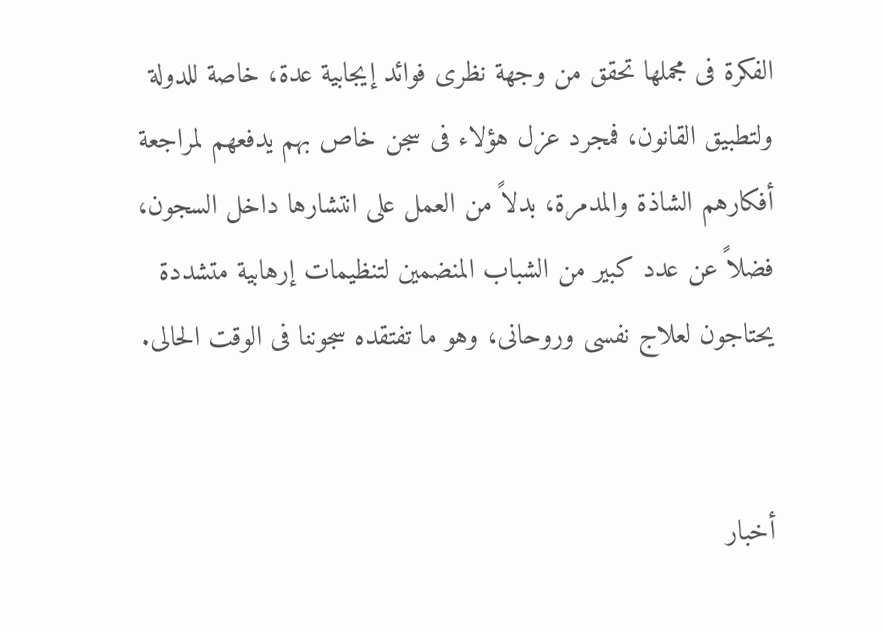الفكرة فى مجملها تحقق من وجهة نظرى فوائد إيجابية عدة، خاصة للدولة ولتطبيق القانون، فمجرد عزل هؤلاء فى سجن خاص بهم يدفعهم لمراجعة أفكارهم الشاذة والمدمرة، بدلاً من العمل على انتشارها داخل السجون، فضلاً عن عدد كبير من الشباب المنضمين لتنظيمات إرهابية متشددة يحتاجون لعلاج نفسى وروحانى، وهو ما تفتقده سجوننا فى الوقت الحالى.


أخبار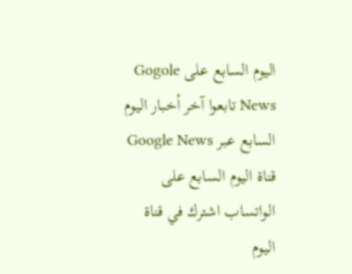اليوم السابع على Gogole News تابعوا آخر أخبار اليوم السابع عبر Google News
قناة اليوم السابع على الواتساب اشترك في قناة اليوم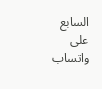السابع على واتساب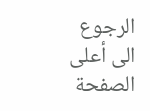الرجوع الى أعلى الصفحة